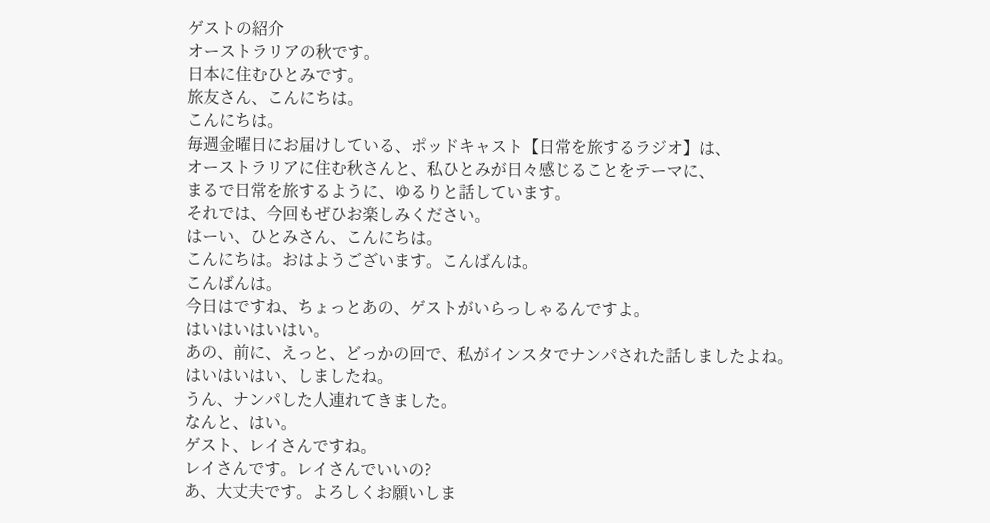ゲストの紹介
オーストラリアの秋です。
日本に住むひとみです。
旅友さん、こんにちは。
こんにちは。
毎週金曜日にお届けしている、ポッドキャスト【日常を旅するラジオ】は、
オーストラリアに住む秋さんと、私ひとみが日々感じることをテーマに、
まるで日常を旅するように、ゆるりと話しています。
それでは、今回もぜひお楽しみください。
はーい、ひとみさん、こんにちは。
こんにちは。おはようございます。こんばんは。
こんばんは。
今日はですね、ちょっとあの、ゲストがいらっしゃるんですよ。
はいはいはいはい。
あの、前に、えっと、どっかの回で、私がインスタでナンパされた話しましたよね。
はいはいはい、しましたね。
うん、ナンパした人連れてきました。
なんと、はい。
ゲスト、レイさんですね。
レイさんです。レイさんでいいの?
あ、大丈夫です。よろしくお願いしま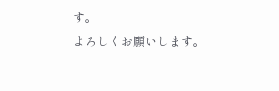す。
よろしくお願いします。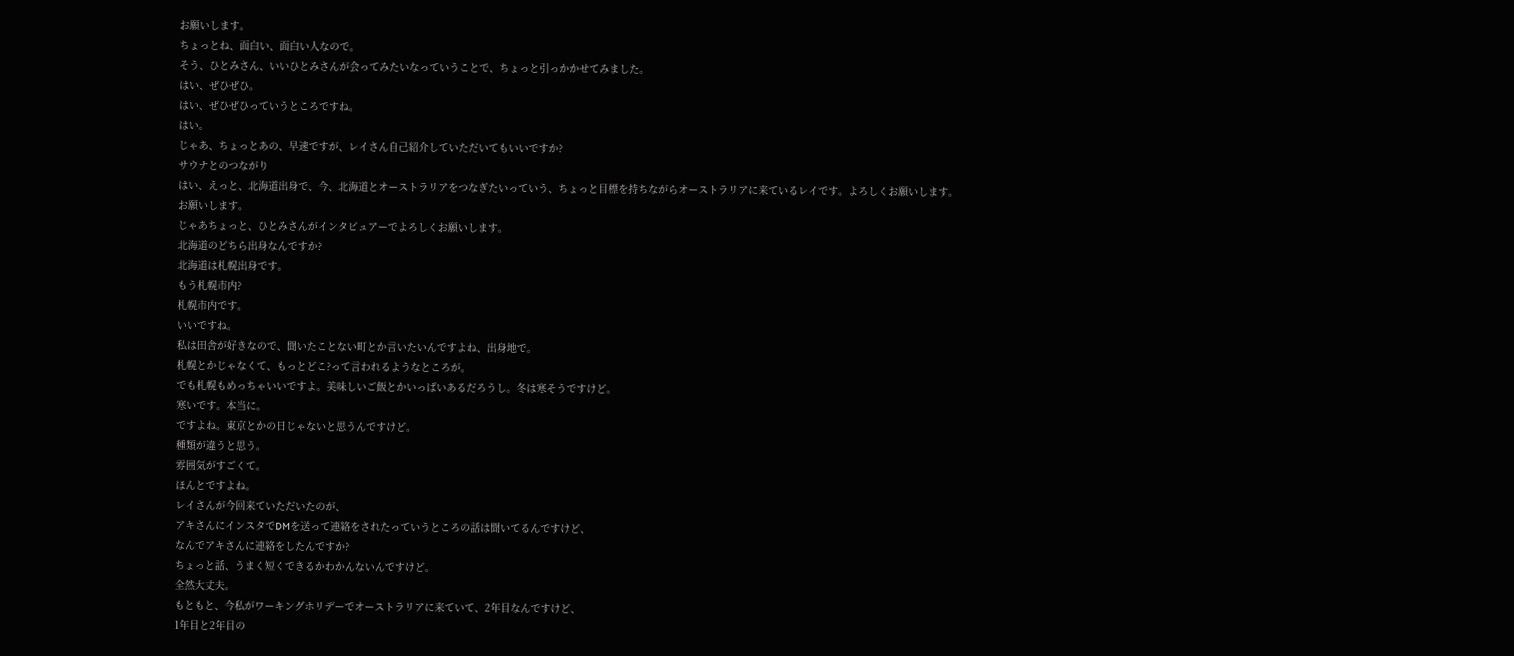お願いします。
ちょっとね、面白い、面白い人なので。
そう、ひとみさん、いいひとみさんが会ってみたいなっていうことで、ちょっと引っかかせてみました。
はい、ぜひぜひ。
はい、ぜひぜひっていうところですね。
はい。
じゃあ、ちょっとあの、早速ですが、レイさん自己紹介していただいてもいいですか?
サウナとのつながり
はい、えっと、北海道出身で、今、北海道とオーストラリアをつなぎたいっていう、ちょっと目標を持ちながらオーストラリアに来ているレイです。よろしくお願いします。
お願いします。
じゃあちょっと、ひとみさんがインタビュアーでよろしくお願いします。
北海道のどちら出身なんですか?
北海道は札幌出身です。
もう札幌市内?
札幌市内です。
いいですね。
私は田舎が好きなので、聞いたことない町とか言いたいんですよね、出身地で。
札幌とかじゃなくて、もっとどこ?って言われるようなところが。
でも札幌もめっちゃいいですよ。美味しいご飯とかいっぱいあるだろうし。冬は寒そうですけど。
寒いです。本当に。
ですよね。東京とかの日じゃないと思うんですけど。
種類が違うと思う。
雰囲気がすごくて。
ほんとですよね。
レイさんが今回来ていただいたのが、
アキさんにインスタでDMを送って連絡をされたっていうところの話は聞いてるんですけど、
なんでアキさんに連絡をしたんですか?
ちょっと話、うまく短くできるかわかんないんですけど。
全然大丈夫。
もともと、今私がワーキングホリデーでオーストラリアに来ていて、2年目なんですけど、
1年目と2年目の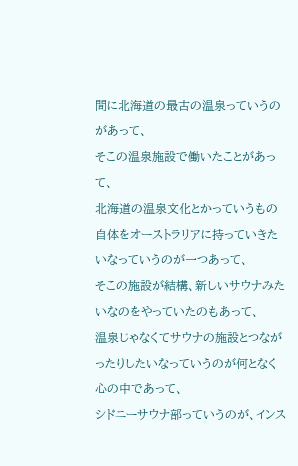間に北海道の最古の温泉っていうのがあって、
そこの温泉施設で働いたことがあって、
北海道の温泉文化とかっていうもの自体をオーストラリアに持っていきたいなっていうのが一つあって、
そこの施設が結構、新しいサウナみたいなのをやっていたのもあって、
温泉じゃなくてサウナの施設とつながったりしたいなっていうのが何となく心の中であって、
シドニーサウナ部っていうのが、インス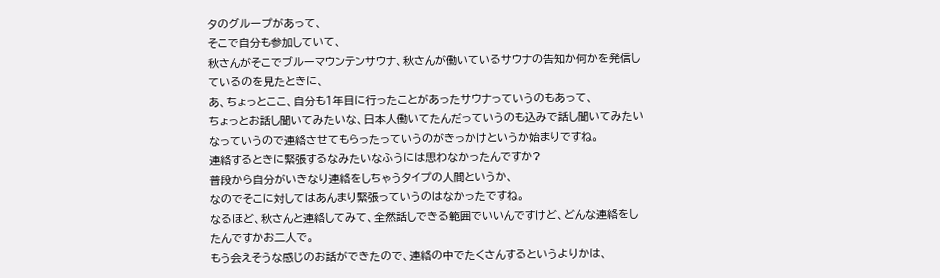タのグループがあって、
そこで自分も参加していて、
秋さんがそこでブルーマウンテンサウナ、秋さんが働いているサウナの告知か何かを発信しているのを見たときに、
あ、ちょっとここ、自分も1年目に行ったことがあったサウナっていうのもあって、
ちょっとお話し聞いてみたいな、日本人働いてたんだっていうのも込みで話し聞いてみたいなっていうので連絡させてもらったっていうのがきっかけというか始まりですね。
連絡するときに緊張するなみたいなふうには思わなかったんですか?
普段から自分がいきなり連絡をしちゃうタイプの人間というか、
なのでそこに対してはあんまり緊張っていうのはなかったですね。
なるほど、秋さんと連絡してみて、全然話しできる範囲でいいんですけど、どんな連絡をしたんですかお二人で。
もう会えそうな感じのお話ができたので、連絡の中でたくさんするというよりかは、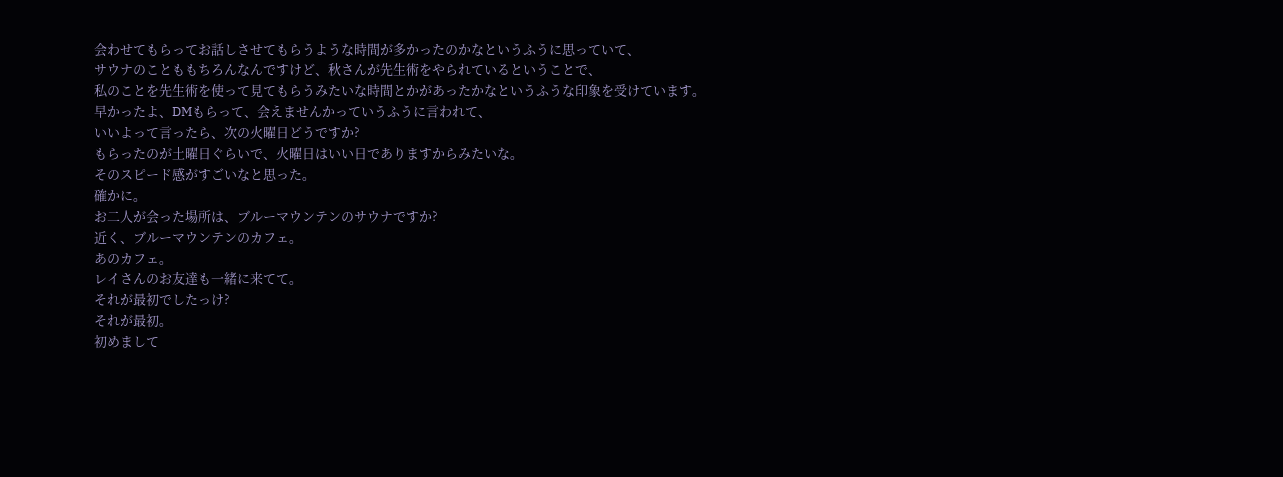会わせてもらってお話しさせてもらうような時間が多かったのかなというふうに思っていて、
サウナのことももちろんなんですけど、秋さんが先生術をやられているということで、
私のことを先生術を使って見てもらうみたいな時間とかがあったかなというふうな印象を受けています。
早かったよ、DMもらって、会えませんかっていうふうに言われて、
いいよって言ったら、次の火曜日どうですか?
もらったのが土曜日ぐらいで、火曜日はいい日でありますからみたいな。
そのスピード感がすごいなと思った。
確かに。
お二人が会った場所は、ブルーマウンテンのサウナですか?
近く、ブルーマウンテンのカフェ。
あのカフェ。
レイさんのお友達も一緒に来てて。
それが最初でしたっけ?
それが最初。
初めまして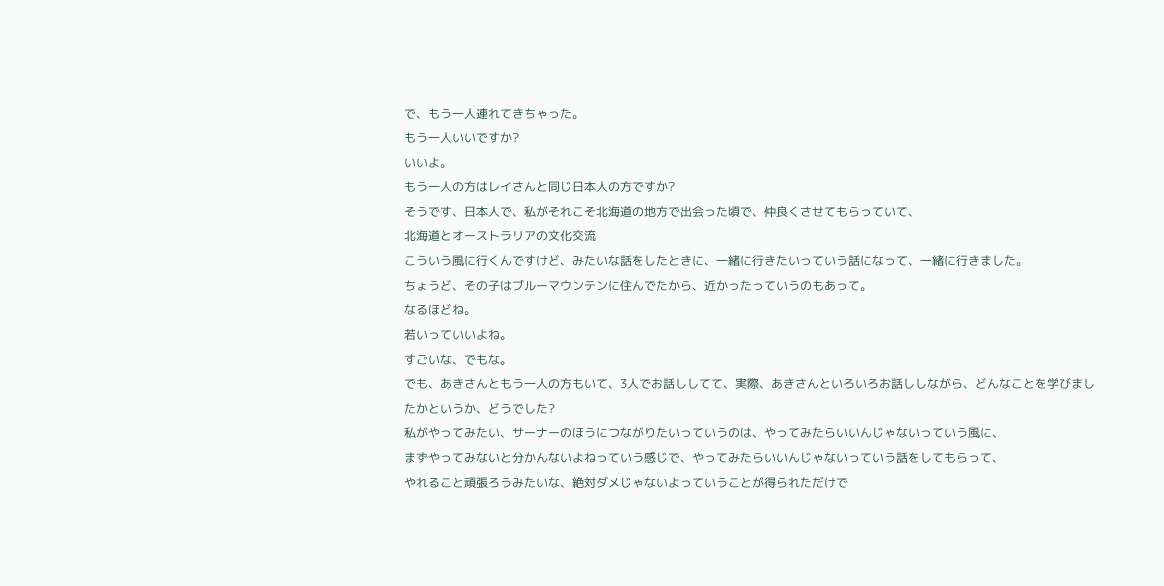で、もう一人連れてきちゃった。
もう一人いいですか?
いいよ。
もう一人の方はレイさんと同じ日本人の方ですか?
そうです、日本人で、私がそれこそ北海道の地方で出会った頃で、仲良くさせてもらっていて、
北海道とオーストラリアの文化交流
こういう風に行くんですけど、みたいな話をしたときに、一緒に行きたいっていう話になって、一緒に行きました。
ちょうど、その子はブルーマウンテンに住んでたから、近かったっていうのもあって。
なるほどね。
若いっていいよね。
すごいな、でもな。
でも、あきさんともう一人の方もいて、3人でお話ししてて、実際、あきさんといろいろお話ししながら、どんなことを学びましたかというか、どうでした?
私がやってみたい、サーナーのほうにつながりたいっていうのは、やってみたらいいんじゃないっていう風に、
まずやってみないと分かんないよねっていう感じで、やってみたらいいんじゃないっていう話をしてもらって、
やれること頑張ろうみたいな、絶対ダメじゃないよっていうことが得られただけで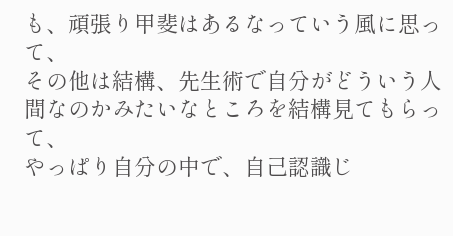も、頑張り甲斐はあるなっていう風に思って、
その他は結構、先生術で自分がどういう人間なのかみたいなところを結構見てもらって、
やっぱり自分の中で、自己認識じ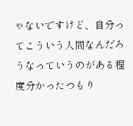ゃないですけど、自分ってこういう人間なんだろうなっていうのがある程度分かったつもり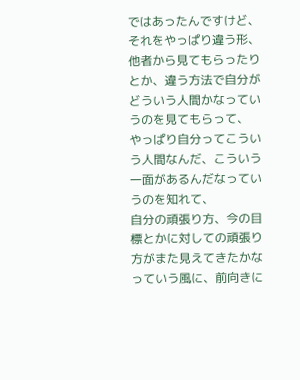ではあったんですけど、
それをやっぱり違う形、他者から見てもらったりとか、違う方法で自分がどういう人間かなっていうのを見てもらって、
やっぱり自分ってこういう人間なんだ、こういう一面があるんだなっていうのを知れて、
自分の頑張り方、今の目標とかに対しての頑張り方がまた見えてきたかなっていう風に、前向きに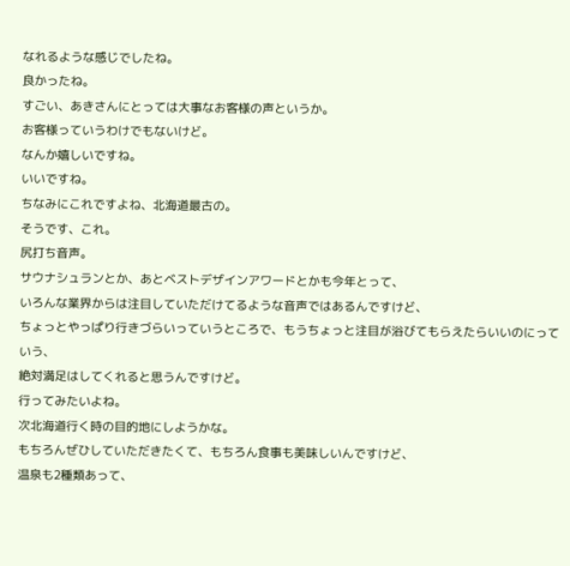なれるような感じでしたね。
良かったね。
すごい、あきさんにとっては大事なお客様の声というか。
お客様っていうわけでもないけど。
なんか嬉しいですね。
いいですね。
ちなみにこれですよね、北海道最古の。
そうです、これ。
尻打ち音声。
サウナシュランとか、あとベストデザインアワードとかも今年とって、
いろんな業界からは注目していただけてるような音声ではあるんですけど、
ちょっとやっぱり行きづらいっていうところで、もうちょっと注目が浴びてもらえたらいいのにっていう、
絶対満足はしてくれると思うんですけど。
行ってみたいよね。
次北海道行く時の目的地にしようかな。
もちろんぜひしていただきたくて、もちろん食事も美味しいんですけど、
温泉も2種類あって、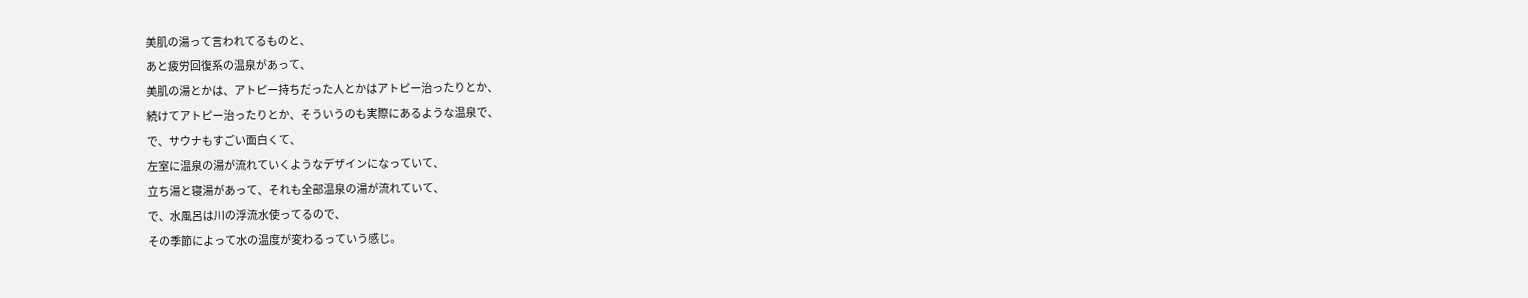美肌の湯って言われてるものと、
あと疲労回復系の温泉があって、
美肌の湯とかは、アトピー持ちだった人とかはアトピー治ったりとか、
続けてアトピー治ったりとか、そういうのも実際にあるような温泉で、
で、サウナもすごい面白くて、
左室に温泉の湯が流れていくようなデザインになっていて、
立ち湯と寝湯があって、それも全部温泉の湯が流れていて、
で、水風呂は川の浮流水使ってるので、
その季節によって水の温度が変わるっていう感じ。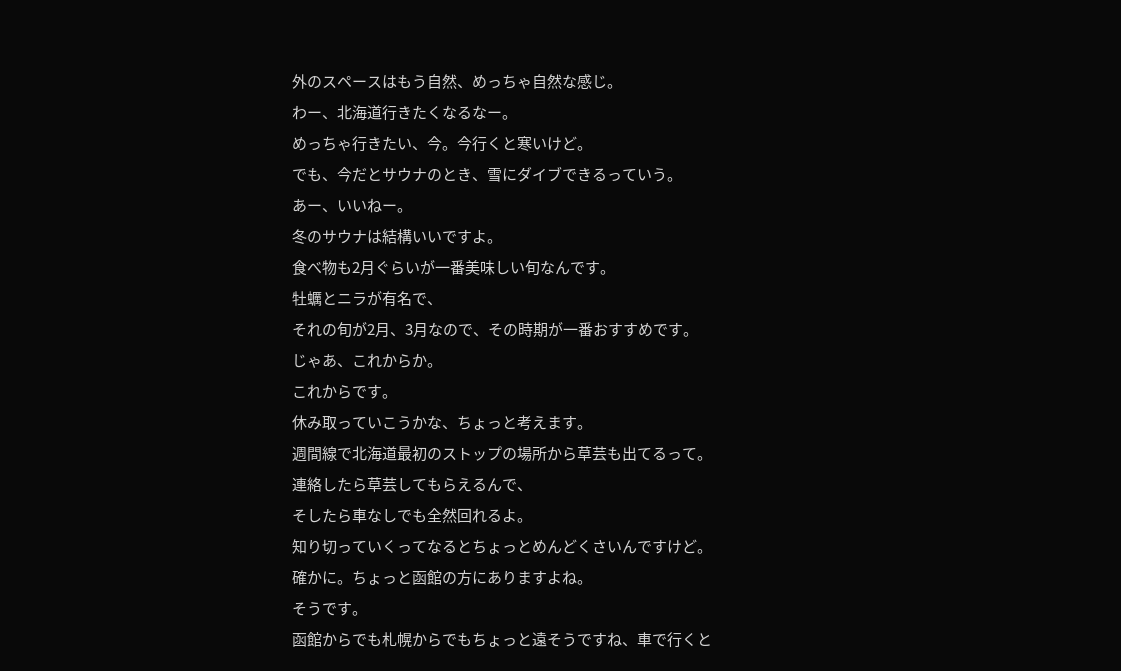外のスペースはもう自然、めっちゃ自然な感じ。
わー、北海道行きたくなるなー。
めっちゃ行きたい、今。今行くと寒いけど。
でも、今だとサウナのとき、雪にダイブできるっていう。
あー、いいねー。
冬のサウナは結構いいですよ。
食べ物も2月ぐらいが一番美味しい旬なんです。
牡蠣とニラが有名で、
それの旬が2月、3月なので、その時期が一番おすすめです。
じゃあ、これからか。
これからです。
休み取っていこうかな、ちょっと考えます。
週間線で北海道最初のストップの場所から草芸も出てるって。
連絡したら草芸してもらえるんで、
そしたら車なしでも全然回れるよ。
知り切っていくってなるとちょっとめんどくさいんですけど。
確かに。ちょっと函館の方にありますよね。
そうです。
函館からでも札幌からでもちょっと遠そうですね、車で行くと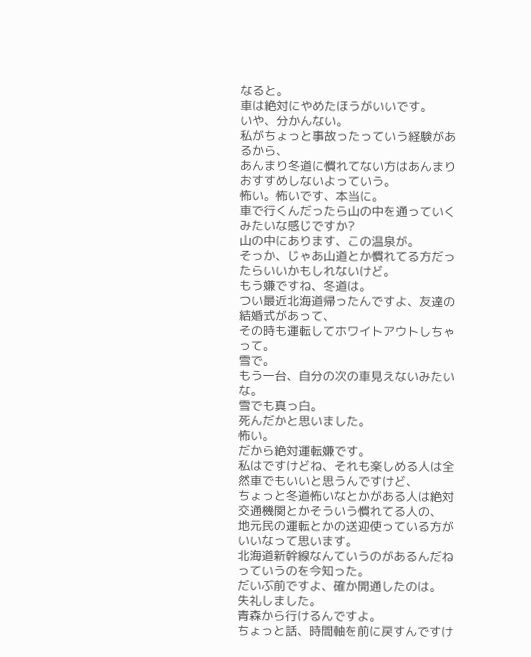なると。
車は絶対にやめたほうがいいです。
いや、分かんない。
私がちょっと事故ったっていう経験があるから、
あんまり冬道に慣れてない方はあんまりおすすめしないよっていう。
怖い。怖いです、本当に。
車で行くんだったら山の中を通っていくみたいな感じですか?
山の中にあります、この温泉が。
そっか、じゃあ山道とか慣れてる方だったらいいかもしれないけど。
もう嫌ですね、冬道は。
つい最近北海道帰ったんですよ、友達の結婚式があって、
その時も運転してホワイトアウトしちゃって。
雪で。
もう一台、自分の次の車見えないみたいな。
雪でも真っ白。
死んだかと思いました。
怖い。
だから絶対運転嫌です。
私はですけどね、それも楽しめる人は全然車でもいいと思うんですけど、
ちょっと冬道怖いなとかがある人は絶対交通機関とかそういう慣れてる人の、
地元民の運転とかの送迎使っている方がいいなって思います。
北海道新幹線なんていうのがあるんだねっていうのを今知った。
だいぶ前ですよ、確か開通したのは。
失礼しました。
青森から行けるんですよ。
ちょっと話、時間軸を前に戻すんですけ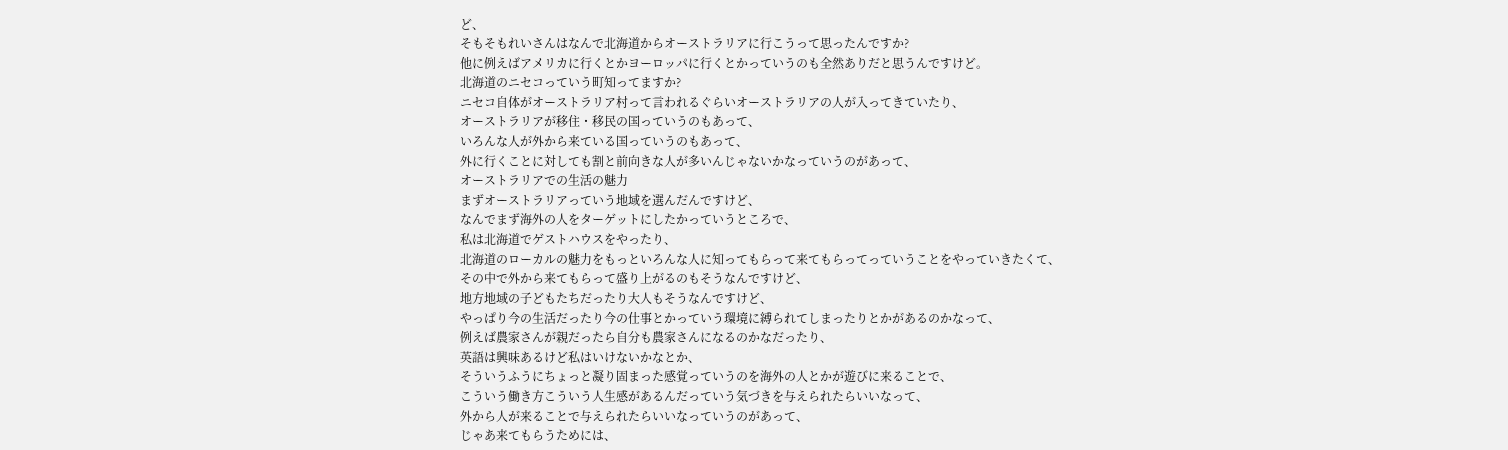ど、
そもそもれいさんはなんで北海道からオーストラリアに行こうって思ったんですか?
他に例えばアメリカに行くとかヨーロッパに行くとかっていうのも全然ありだと思うんですけど。
北海道のニセコっていう町知ってますか?
ニセコ自体がオーストラリア村って言われるぐらいオーストラリアの人が入ってきていたり、
オーストラリアが移住・移民の国っていうのもあって、
いろんな人が外から来ている国っていうのもあって、
外に行くことに対しても割と前向きな人が多いんじゃないかなっていうのがあって、
オーストラリアでの生活の魅力
まずオーストラリアっていう地域を選んだんですけど、
なんでまず海外の人をターゲットにしたかっていうところで、
私は北海道でゲストハウスをやったり、
北海道のローカルの魅力をもっといろんな人に知ってもらって来てもらってっていうことをやっていきたくて、
その中で外から来てもらって盛り上がるのもそうなんですけど、
地方地域の子どもたちだったり大人もそうなんですけど、
やっぱり今の生活だったり今の仕事とかっていう環境に縛られてしまったりとかがあるのかなって、
例えば農家さんが親だったら自分も農家さんになるのかなだったり、
英語は興味あるけど私はいけないかなとか、
そういうふうにちょっと凝り固まった感覚っていうのを海外の人とかが遊びに来ることで、
こういう働き方こういう人生感があるんだっていう気づきを与えられたらいいなって、
外から人が来ることで与えられたらいいなっていうのがあって、
じゃあ来てもらうためには、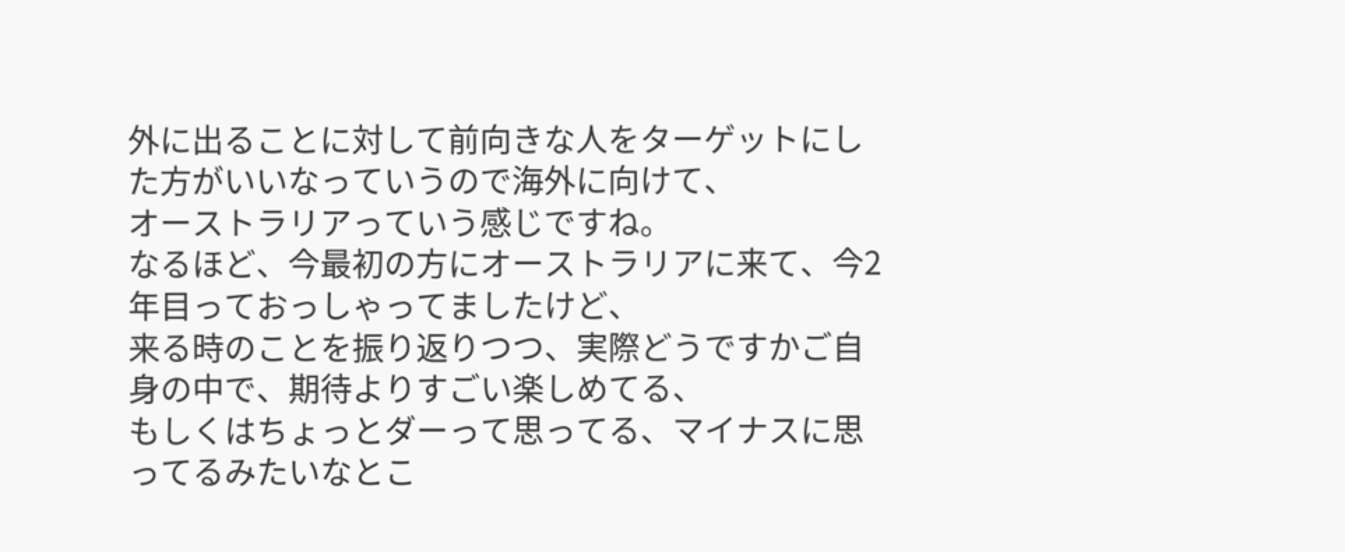外に出ることに対して前向きな人をターゲットにした方がいいなっていうので海外に向けて、
オーストラリアっていう感じですね。
なるほど、今最初の方にオーストラリアに来て、今2年目っておっしゃってましたけど、
来る時のことを振り返りつつ、実際どうですかご自身の中で、期待よりすごい楽しめてる、
もしくはちょっとダーって思ってる、マイナスに思ってるみたいなとこ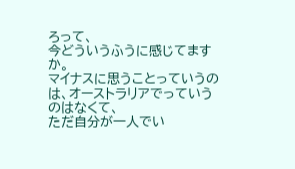ろって、
今どういうふうに感じてますか。
マイナスに思うことっていうのは、オーストラリアでっていうのはなくて、
ただ自分が一人でい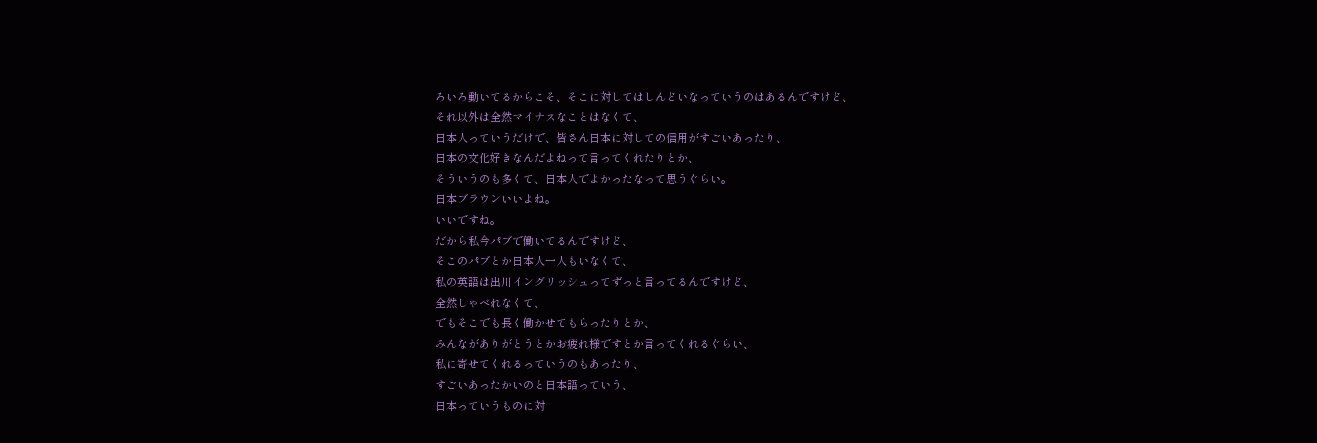ろいろ動いてるからこそ、そこに対してはしんどいなっていうのはあるんですけど、
それ以外は全然マイナスなことはなくて、
日本人っていうだけで、皆さん日本に対しての信用がすごいあったり、
日本の文化好きなんだよねって言ってくれたりとか、
そういうのも多くて、日本人でよかったなって思うぐらい。
日本ブラウンいいよね。
いいですね。
だから私今パブで働いてるんですけど、
そこのパブとか日本人一人もいなくて、
私の英語は出川イングリッシュってずっと言ってるんですけど、
全然しゃべれなくて、
でもそこでも長く働かせてもらったりとか、
みんながありがとうとかお疲れ様ですとか言ってくれるぐらい、
私に寄せてくれるっていうのもあったり、
すごいあったかいのと日本語っていう、
日本っていうものに対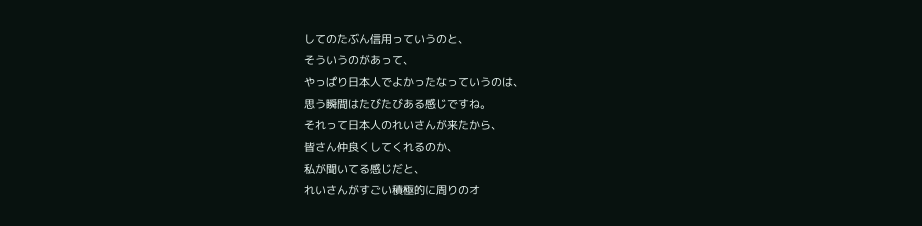してのたぶん信用っていうのと、
そういうのがあって、
やっぱり日本人でよかったなっていうのは、
思う瞬間はたびたびある感じですね。
それって日本人のれいさんが来たから、
皆さん仲良くしてくれるのか、
私が聞いてる感じだと、
れいさんがすごい積極的に周りのオ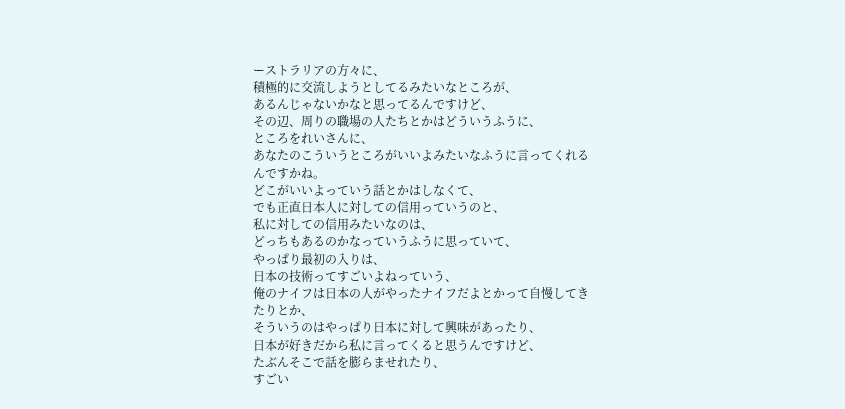ーストラリアの方々に、
積極的に交流しようとしてるみたいなところが、
あるんじゃないかなと思ってるんですけど、
その辺、周りの職場の人たちとかはどういうふうに、
ところをれいさんに、
あなたのこういうところがいいよみたいなふうに言ってくれるんですかね。
どこがいいよっていう話とかはしなくて、
でも正直日本人に対しての信用っていうのと、
私に対しての信用みたいなのは、
どっちもあるのかなっていうふうに思っていて、
やっぱり最初の入りは、
日本の技術ってすごいよねっていう、
俺のナイフは日本の人がやったナイフだよとかって自慢してきたりとか、
そういうのはやっぱり日本に対して興味があったり、
日本が好きだから私に言ってくると思うんですけど、
たぶんそこで話を膨らませれたり、
すごい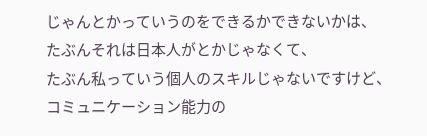じゃんとかっていうのをできるかできないかは、
たぶんそれは日本人がとかじゃなくて、
たぶん私っていう個人のスキルじゃないですけど、
コミュニケーション能力の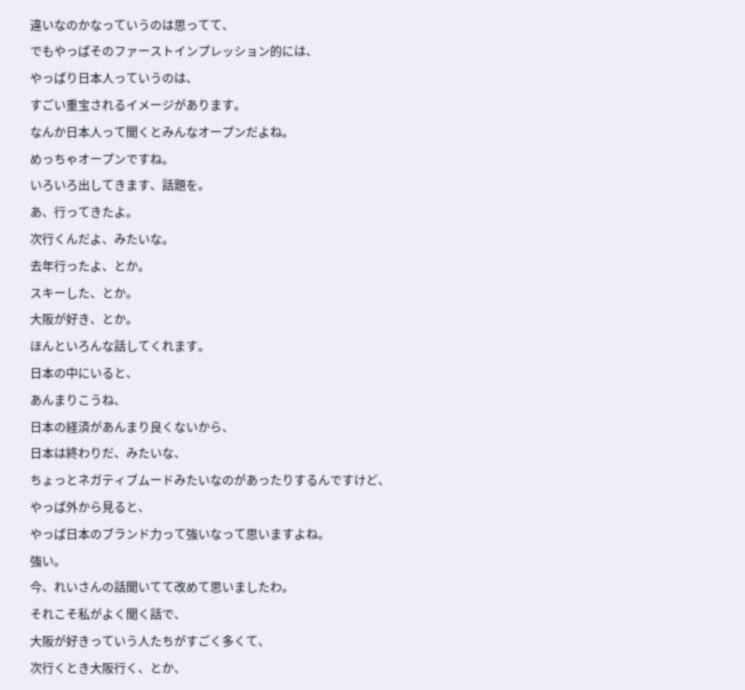違いなのかなっていうのは思ってて、
でもやっぱそのファーストインプレッション的には、
やっぱり日本人っていうのは、
すごい重宝されるイメージがあります。
なんか日本人って聞くとみんなオープンだよね。
めっちゃオープンですね。
いろいろ出してきます、話題を。
あ、行ってきたよ。
次行くんだよ、みたいな。
去年行ったよ、とか。
スキーした、とか。
大阪が好き、とか。
ほんといろんな話してくれます。
日本の中にいると、
あんまりこうね、
日本の経済があんまり良くないから、
日本は終わりだ、みたいな、
ちょっとネガティブムードみたいなのがあったりするんですけど、
やっぱ外から見ると、
やっぱ日本のブランド力って強いなって思いますよね。
強い。
今、れいさんの話聞いてて改めて思いましたわ。
それこそ私がよく聞く話で、
大阪が好きっていう人たちがすごく多くて、
次行くとき大阪行く、とか、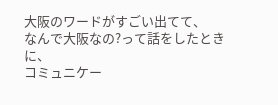大阪のワードがすごい出てて、
なんで大阪なの?って話をしたときに、
コミュニケー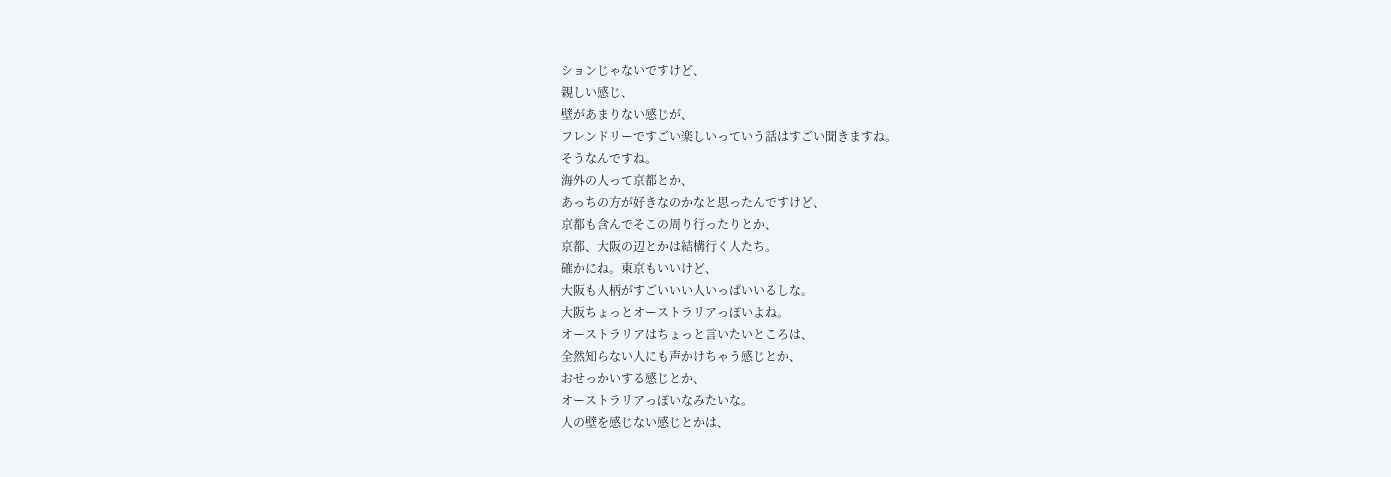ションじゃないですけど、
親しい感じ、
壁があまりない感じが、
フレンドリーですごい楽しいっていう話はすごい聞きますね。
そうなんですね。
海外の人って京都とか、
あっちの方が好きなのかなと思ったんですけど、
京都も含んでそこの周り行ったりとか、
京都、大阪の辺とかは結構行く人たち。
確かにね。東京もいいけど、
大阪も人柄がすごいいい人いっぱいいるしな。
大阪ちょっとオーストラリアっぽいよね。
オーストラリアはちょっと言いたいところは、
全然知らない人にも声かけちゃう感じとか、
おせっかいする感じとか、
オーストラリアっぽいなみたいな。
人の壁を感じない感じとかは、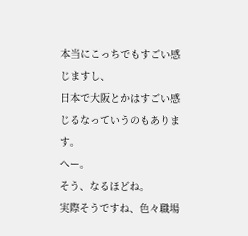本当にこっちでもすごい感じますし、
日本で大阪とかはすごい感じるなっていうのもあります。
へー。
そう、なるほどね。
実際そうですね、色々職場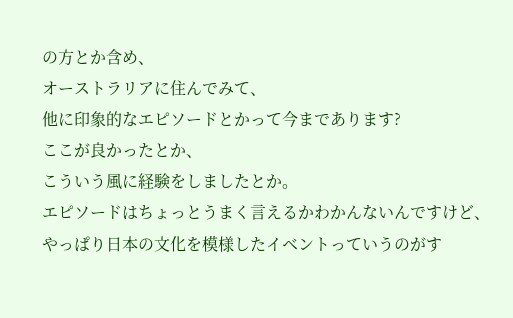の方とか含め、
オーストラリアに住んでみて、
他に印象的なエピソードとかって今まであります?
ここが良かったとか、
こういう風に経験をしましたとか。
エピソードはちょっとうまく言えるかわかんないんですけど、
やっぱり日本の文化を模様したイベントっていうのがす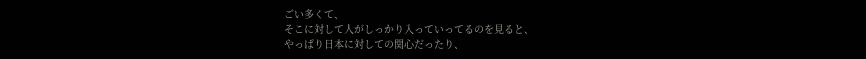ごい多くて、
そこに対して人がしっかり入っていってるのを見ると、
やっぱり日本に対しての関心だったり、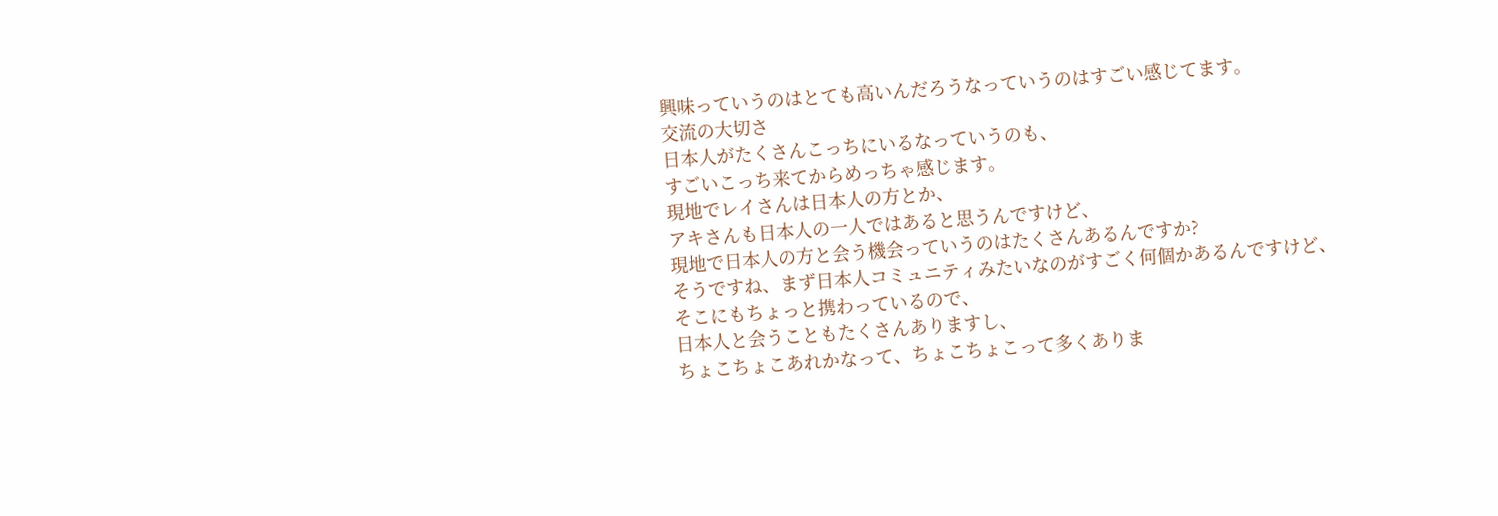興味っていうのはとても高いんだろうなっていうのはすごい感じてます。
交流の大切さ
日本人がたくさんこっちにいるなっていうのも、
すごいこっち来てからめっちゃ感じます。
現地でレイさんは日本人の方とか、
アキさんも日本人の一人ではあると思うんですけど、
現地で日本人の方と会う機会っていうのはたくさんあるんですか?
そうですね、まず日本人コミュニティみたいなのがすごく何個かあるんですけど、
そこにもちょっと携わっているので、
日本人と会うこともたくさんありますし、
ちょこちょこあれかなって、ちょこちょこって多くありま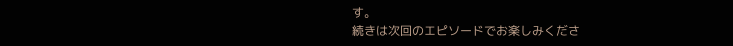す。
続きは次回のエピソードでお楽しみくださ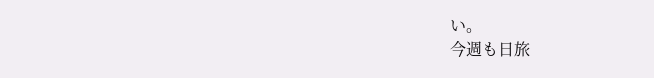い。
今週も日旅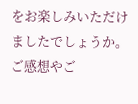をお楽しみいただけましたでしょうか。
ご感想やご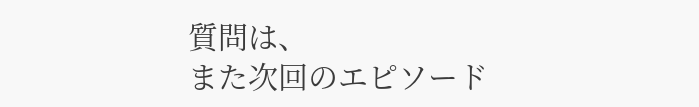質問は、
また次回のエピソード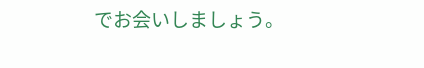でお会いしましょう。